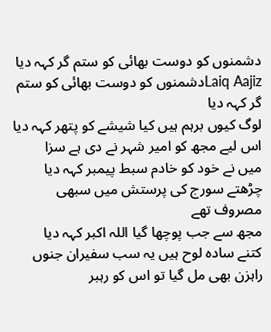دشمنوں کو دوست بھائی کو ستم گر کہہ دیا
Laiq Aajizدشمنوں کو دوست بھائی کو ستم گر کہہ دیا
لوگ کیوں برہم ہیں کیا شیشے کو پتھر کہہ دیا
اس لیے مجھ کو امیر شہر نے دی ہے سزا
میں نے خود کو خادم سبط پیمبر کہہ دیا
چڑھتے سورج کی پرستش میں سبھی مصروف تھے
مجھ سے جب پوچھا گیا اللہ اکبر کہہ دیا
کتنے سادہ لوح ہیں یہ سب سفیران جنوں
راہزن بھی مل گیا تو اس کو رہبر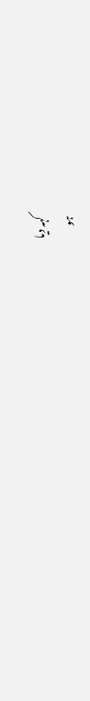کہہ دیا
ہو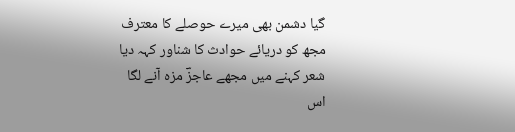گیا دشمن بھی میرے حوصلے کا معترف
مجھ کو دریائے حوادث کا شناور کہہ دیا
شعر کہنے میں مجھے عاجزؔ مزہ آنے لگا
اس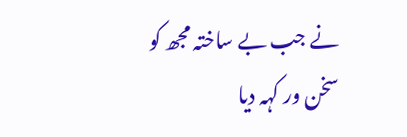نے جب بے ساختہ مجھ کو سخن ور کہہ دیا